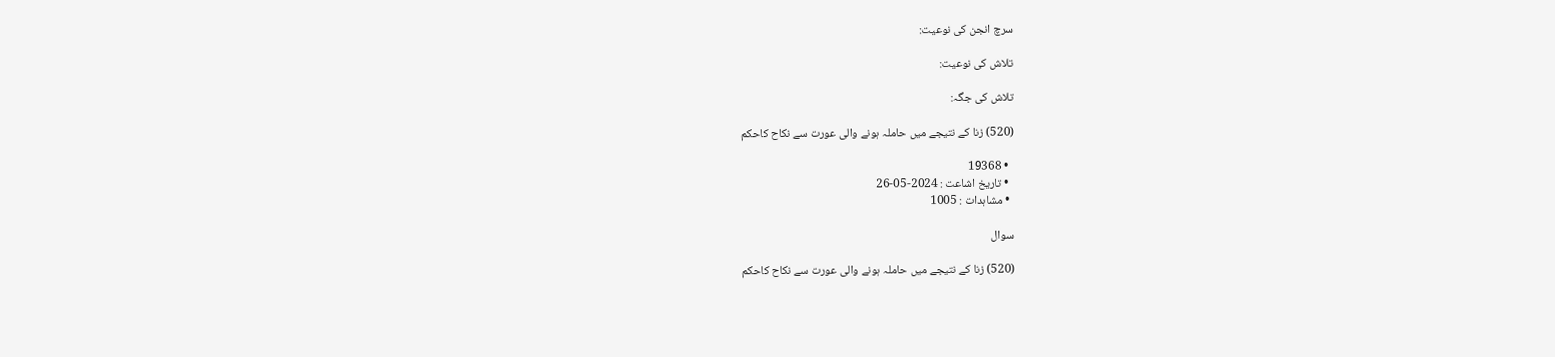سرچ انجن کی نوعیت:

تلاش کی نوعیت:

تلاش کی جگہ:

(520) زنا کے نتیجے میں حاملہ ہونے والی عورت سے نکاح کاحکم

  • 19368
  • تاریخ اشاعت : 2024-05-26
  • مشاہدات : 1005

سوال

(520) زنا کے نتیجے میں حاملہ ہونے والی عورت سے نکاح کاحکم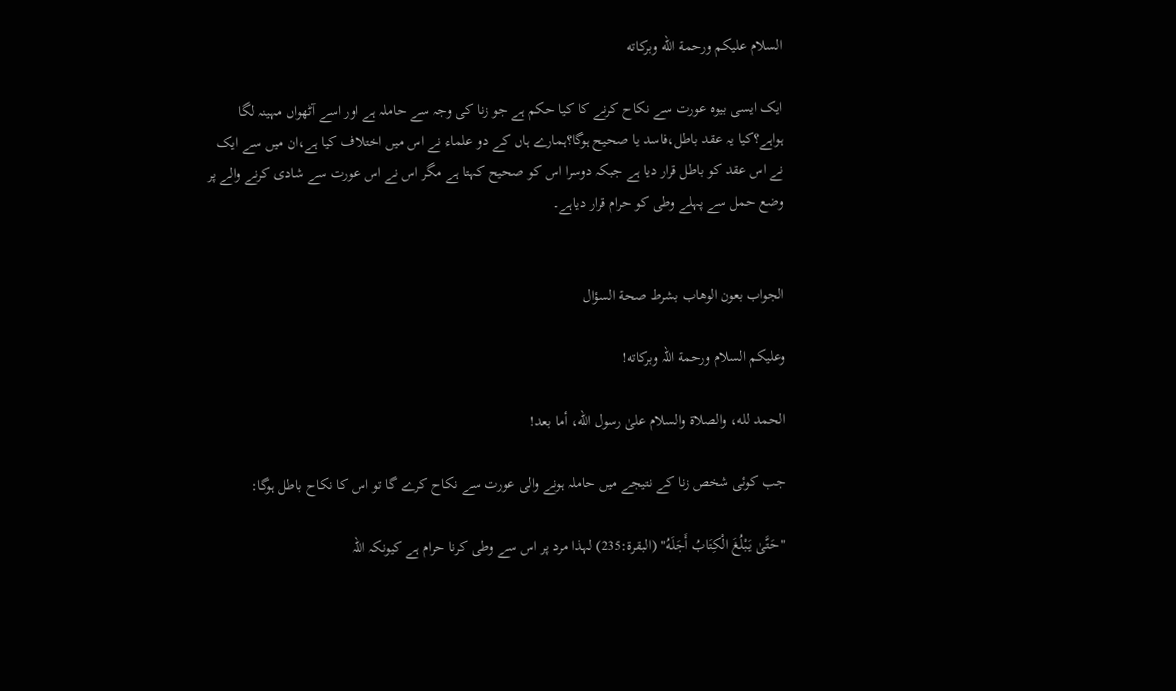السلام عليكم ورحمة الله وبركاته

ایک ایسی بیوہ عورت سے نکاح کرنے کا کیا حکم ہے جو زنا کی وجہ سے حاملہ ہے اور اسے آٹھواں مہینہ لگا ہواہے؟کیا یہ عقد باطل،فاسد یا صحیح ہوگا؟ہمارے ہاں کے دو علماء نے اس میں اختلاف کیا ہے،ان میں سے ایک نے اس عقد کو باطل قرار دیا ہے جبکہ دوسرا اس کو صحیح کہتا ہے مگر اس نے اس عورت سے شادی کرنے والے پر وضع حمل سے پہلے وطی کو حرام قرار دیاہے۔


الجواب بعون الوهاب بشرط صحة السؤال

وعلیکم السلام ورحمة اللہ وبرکاته!

الحمد لله، والصلاة والسلام علىٰ رسول الله، أما بعد!

جب کوئی شخص زنا کے نتیجے میں حاملہ ہونے والی عورت سے نکاح کرے گا تو اس کا نکاح باطل ہوگا:

"حَتَّىٰ يَبْلُغَ الْكِتَابُ أَجَلَهُ" (البقرۃ:235) لہذا مرد پر اس سے وطی کرنا حرام ہے کیونکہ اللہ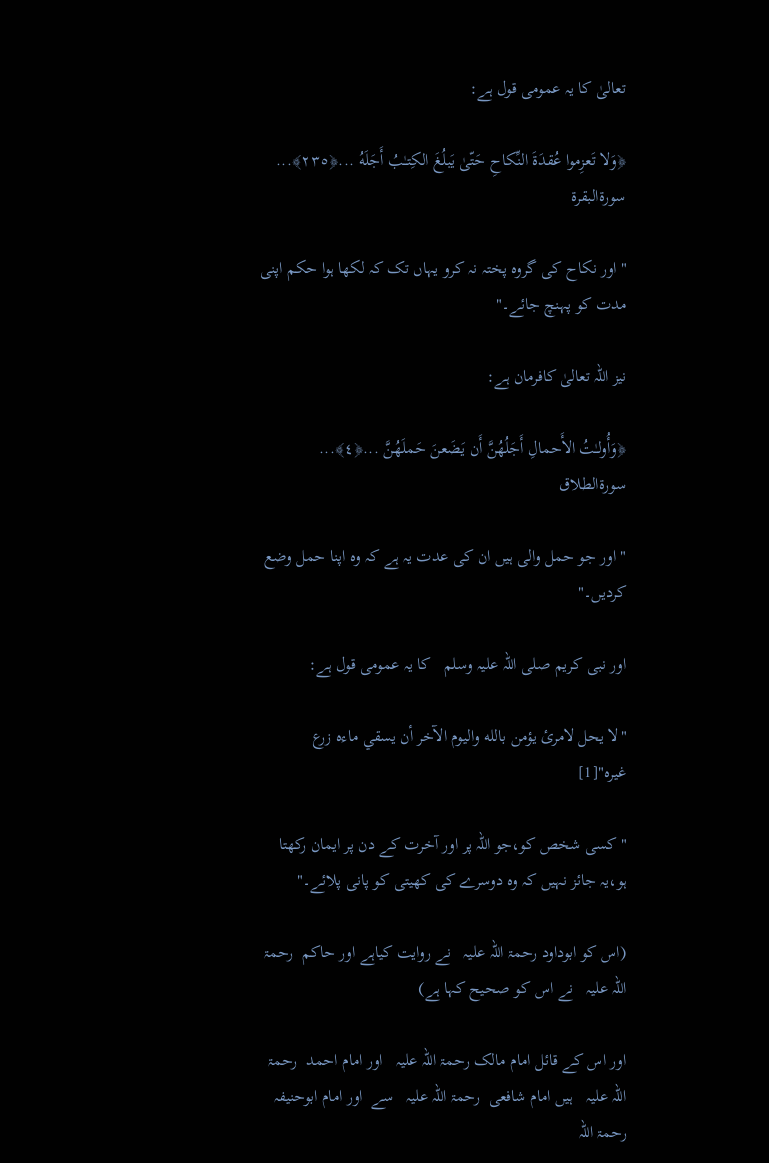تعالیٰ کا یہ عمومی قول ہے:

﴿وَلا تَعزِموا عُقدَةَ النِّكاحِ حَتّىٰ يَبلُغَ الكِتـٰبُ أَجَلَهُ ...﴿٢٣٥﴾... سورةالبقرة

"اور نکاح کی گروہ پختہ نہ کرو یہاں تک کہ لکھا ہوا حکم اپنی مدت کو پہنچ جائے۔"

نیز اللہ تعالیٰ کافرمان ہے:

﴿وَأُولـٰتُ الأَحمالِ أَجَلُهُنَّ أَن يَضَعنَ حَملَهُنَّ ...﴿٤﴾... سورةالطلاق

"اور جو حمل والی ہیں ان کی عدت یہ ہے کہ وہ اپنا حمل وضع کردیں۔"

اور نبی کریم صلی اللہ علیہ وسلم   کا یہ عمومی قول ہے:

"لا يحل لامرئ يؤمن بالله واليوم الآخر أن يسقي ماءه زرع غيره"[1]

"کسی شخص کو،جو اللہ پر اور آخرت کے دن پر ایمان رکھتا ہو،یہ جائز نہیں کہ وہ دوسرے کی کھیتی کو پانی پلائے۔"

(اس کو ابوداود رحمۃ اللہ علیہ   نے روایت کیاہے اور حاکم  رحمۃ اللہ علیہ   نے اس کو صحیح کہا ہے)

اور اس کے قائل امام مالک رحمۃ اللہ علیہ   اور امام احمد  رحمۃ اللہ علیہ   ہیں امام شافعی  رحمۃ اللہ علیہ   سے  اور امام ابوحنیفہ  رحمۃ اللہ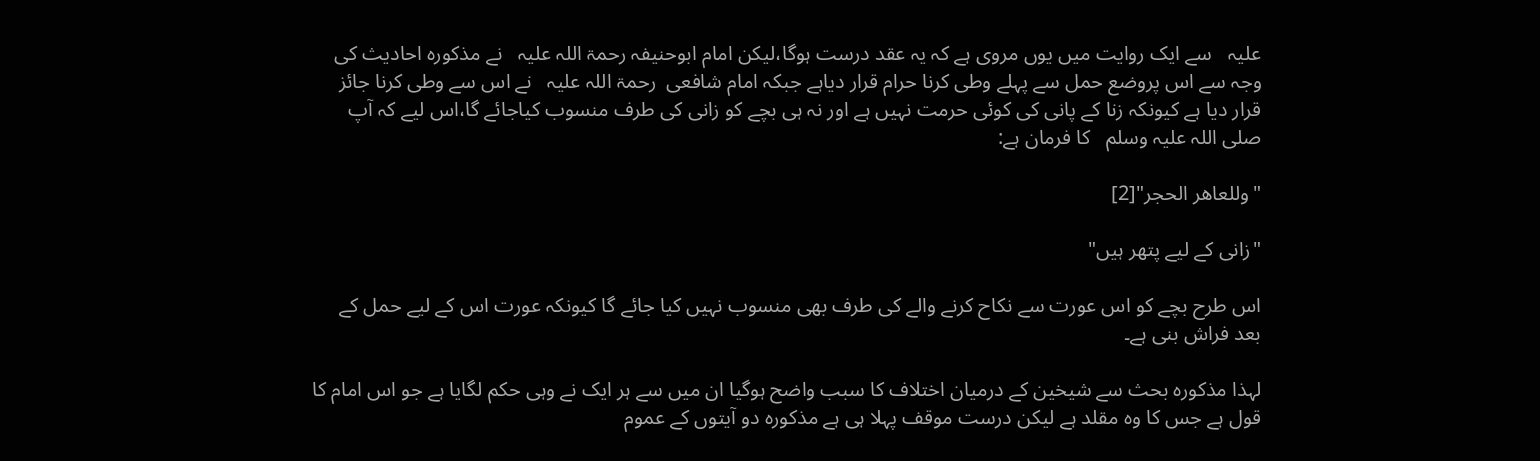علیہ   سے ایک روایت میں یوں مروی ہے کہ یہ عقد درست ہوگا،لیکن امام ابوحنیفہ رحمۃ اللہ علیہ   نے مذکورہ احادیث کی وجہ سے اس پروضع حمل سے پہلے وطی کرنا حرام قرار دیاہے جبکہ امام شافعی  رحمۃ اللہ علیہ   نے اس سے وطی کرنا جائز قرار دیا ہے کیونکہ زنا کے پانی کی کوئی حرمت نہیں ہے اور نہ ہی بچے کو زانی کی طرف منسوب کیاجائے گا،اس لیے کہ آپ صلی اللہ علیہ وسلم   کا فرمان ہے:

"وللعاهر الحجر"[2]

"زانی کے لیے پتھر ہیں"

اس طرح بچے کو اس عورت سے نکاح کرنے والے کی طرف بھی منسوب نہیں کیا جائے گا کیونکہ عورت اس کے لیے حمل کے بعد فراش بنی ہے۔

لہذا مذکورہ بحث سے شیخین کے درمیان اختلاف کا سبب واضح ہوگیا ان میں سے ہر ایک نے وہی حکم لگایا ہے جو اس امام کا قول ہے جس کا وہ مقلد ہے لیکن درست موقف پہلا ہی ہے مذکورہ دو آیتوں کے عموم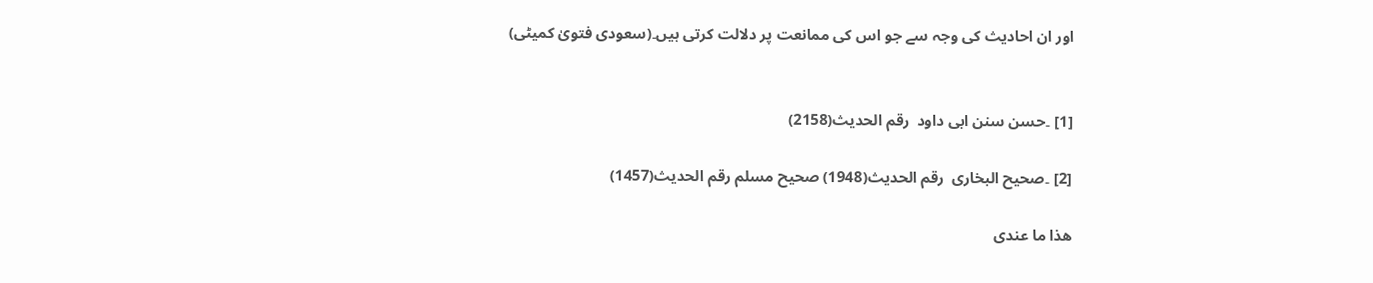اور ان احادیث کی وجہ سے جو اس کی ممانعت پر دلالت کرتی ہیں۔(سعودی فتویٰ کمیٹی)


[1] ۔حسن سنن ابی داود  رقم الحدیث(2158)

[2] ۔صحیح البخاری  رقم الحدیث(1948) صحیح مسلم رقم الحدیث(1457)

ھذا ما عندی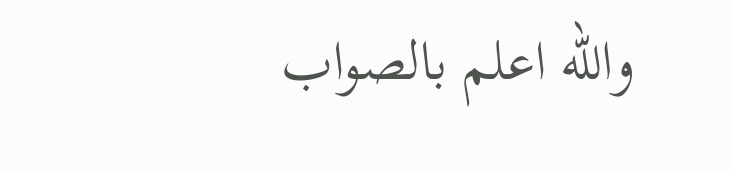والله اعلم بالصواب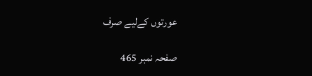عورتوں کےلیے صرف

صفحہ نمبر 465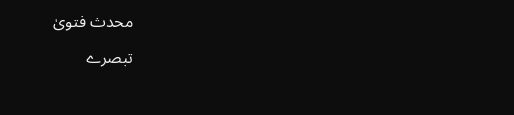محدث فتویٰ

تبصرے